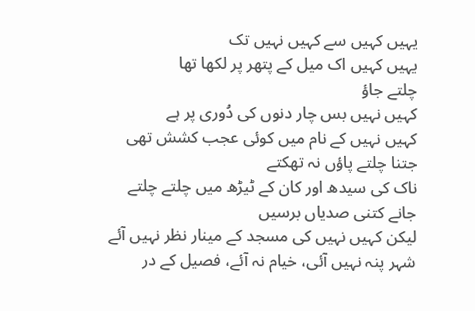یہیں کہیں سے کہیں نہیں تک
یہیں کہیں اک میل کے پتھر پر لکھا تھا
چلتے جاؤ
کہیں نہیں بس چار دنوں کی دُوری پر ہے
کہیں نہیں کے نام میں کوئی عجب کشش تھی
جتنا چلتے پاؤں نہ تھکتے
ناک کی سیدھ اور کان کے ٹیڑھ میں چلتے چلتے
جانے کتنی صدیاں برسیں
لیکن کہیں نہیں کی مسجد کے مینار نظر نہیں آئے
شہر پنہ نہیں آئی، خیام نہ آئے، فصیل کے در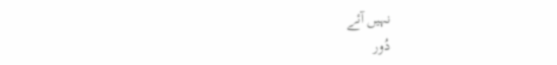نہیں آئے
دُور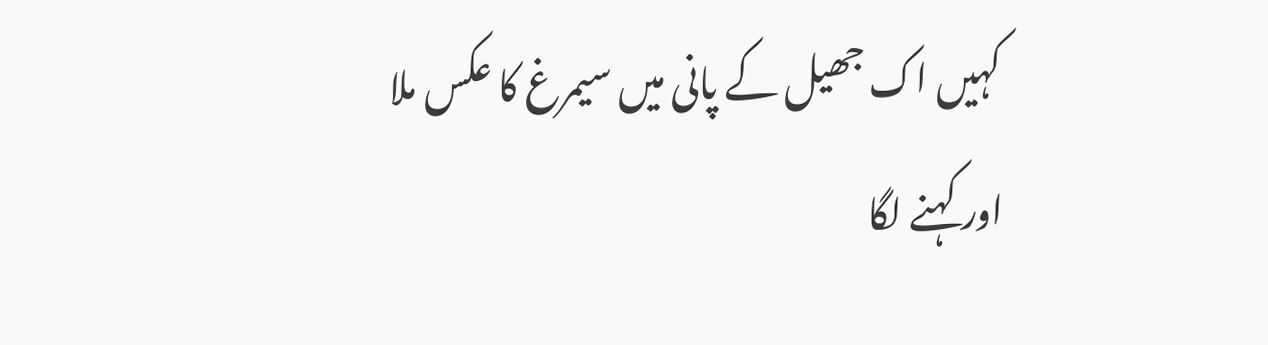کہیں اک جھیل کے پانی میں سیمرغ کا عکس ملا
اور کہنے لگا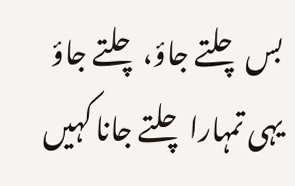بس چلتے جاؤ، چلتے جاؤ
یہی تمہارا چلتے جانا کہیں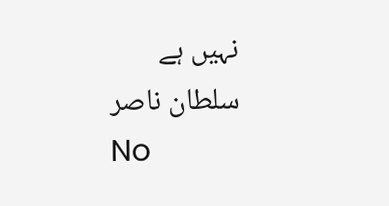نہیں ہے
سلطان ناصر
No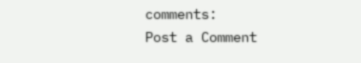comments:
Post a Comment